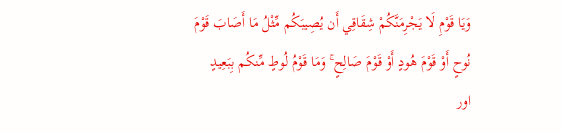وَيَا قَوْمِ لَا يَجْرِمَنَّكُمْ شِقَاقِي أَن يُصِيبَكُم مِّثْلُ مَا أَصَابَ قَوْمَ نُوحٍ أَوْ قَوْمَ هُودٍ أَوْ قَوْمَ صَالِحٍ ۚ وَمَا قَوْمُ لُوطٍ مِّنكُم بِبَعِيدٍ
اور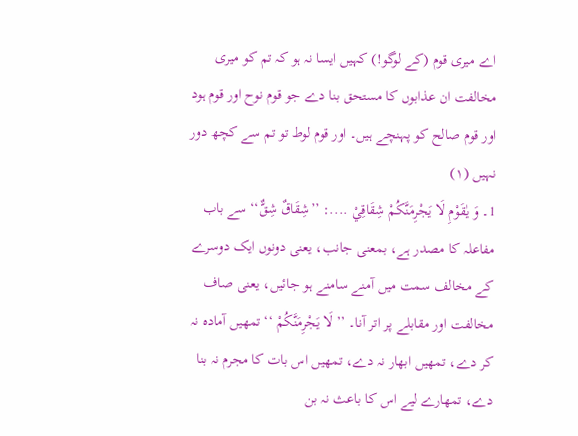اے میری قوم (کے لوگو!) کہیں ایسا نہ ہو کہ تم کو میری مخالفت ان عذابوں کا مستحق بنا دے جو قوم نوح اور قوم ہود اور قوم صالح کو پہنچے ہیں۔ اور قوم لوط تو تم سے کچھ دور نہیں (١)
1۔ وَ يٰقَوْمِ لَا يَجْرِمَنَّكُمْ شِقَاقِيْ ....: ’’شِقَاقٌ شِقٌّ‘‘ سے باب مفاعلہ کا مصدر ہے، بمعنی جانب، یعنی دونوں ایک دوسرے کے مخالف سمت میں آمنے سامنے ہو جائیں، یعنی صاف مخالفت اور مقابلے پر اتر آنا۔ ’’ لَا يَجْرِمَنَّكُمْ ‘‘ تمھیں آمادہ نہ کر دے، تمھیں ابھار نہ دے، تمھیں اس بات کا مجرم نہ بنا دے، تمھارے لیے اس کا باعث نہ بن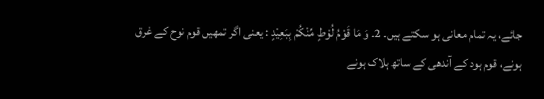جائے، یہ تمام معانی ہو سکتے ہیں۔ 2۔ وَ مَا قَوْمُ لُوْطٍ مِّنْكُمْ بِبَعِيْدٍ : یعنی اگر تمھیں قوم نوح کے غرق ہونے، قوم ہود کے آندھی کے ساتھ ہلاک ہونے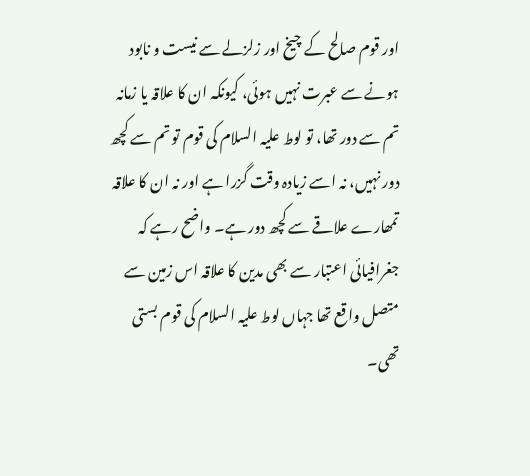اور قوم صالح کے چیخ اور زلزلے سے نیست و نابود ہونے سے عبرت نہیں ہوئی، کیونکہ ان کا علاقہ یا زمانہ تم سے دور تھا، تو لوط علیہ السلام کی قوم تو تم سے کچھ دور نہیں، نہ اسے زیادہ وقت گزرا ہے اور نہ ان کا علاقہ تمھارے علاقے سے کچھ دور ہے۔ واضح رہے کہ جغرافیائی اعتبار سے بھی مدین کا علاقہ اس زمین سے متصل واقع تھا جہاں لوط علیہ السلام کی قوم بستی تھی۔